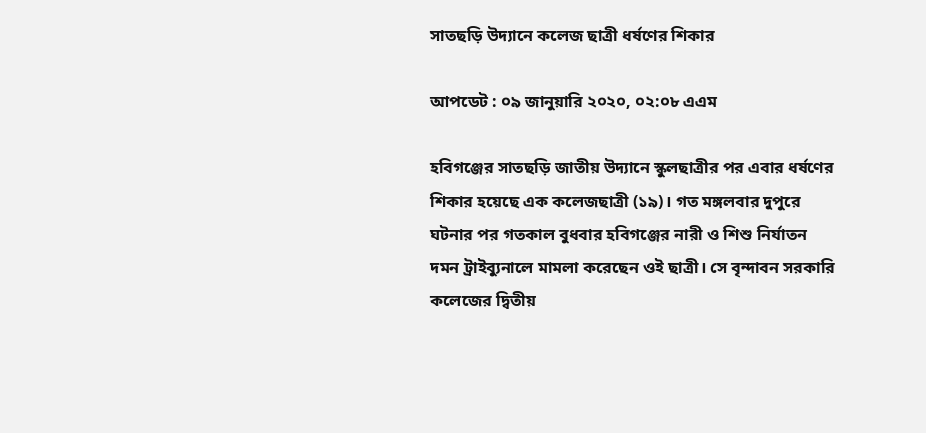সাতছড়ি উদ্যানে কলেজ ছাত্রী ধর্ষণের শিকার

আপডেট : ০৯ জানুয়ারি ২০২০, ০২:০৮ এএম

হবিগঞ্জের সাতছড়ি জাতীয় উদ্যানে স্কুলছাত্রীর পর এবার ধর্ষণের শিকার হয়েছে এক কলেজছাত্রী (১৯)। গত মঙ্গলবার দুপুরে ঘটনার পর গতকাল বুধবার হবিগঞ্জের নারী ও শিশু নির্যাতন দমন ট্রাইব্যুনালে মামলা করেছেন ওই ছাত্রী। সে বৃন্দাবন সরকারি কলেজের দ্বিতীয়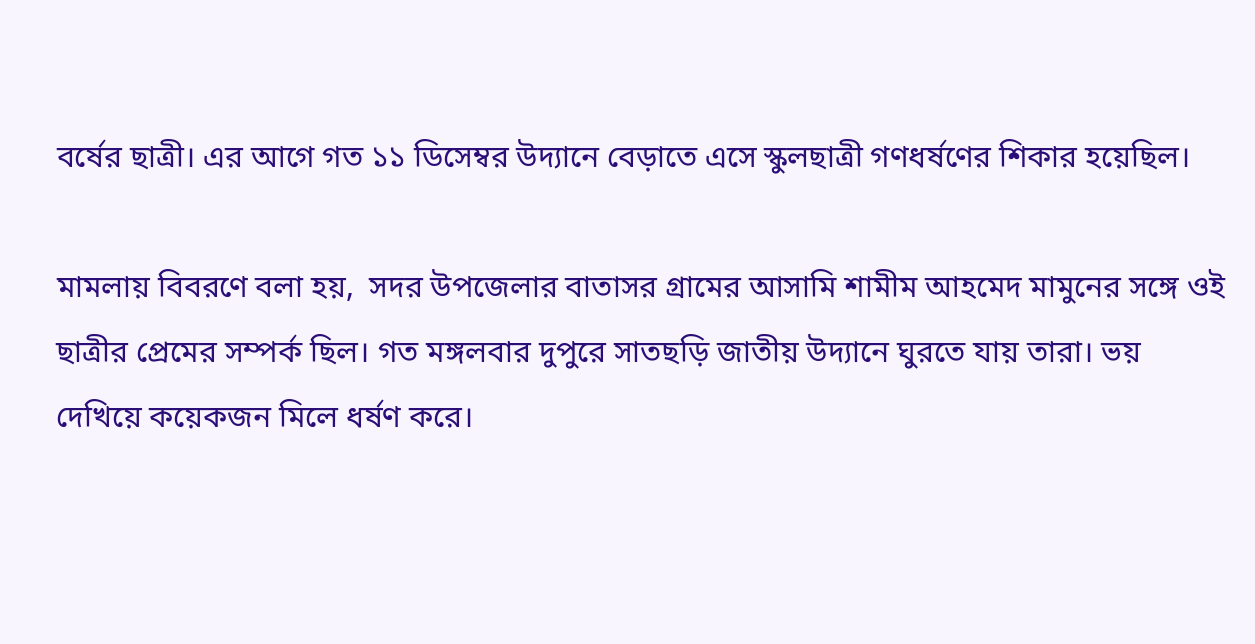বর্ষের ছাত্রী। এর আগে গত ১১ ডিসেম্বর উদ্যানে বেড়াতে এসে স্কুলছাত্রী গণধর্ষণের শিকার হয়েছিল।

মামলায় বিবরণে বলা হয়,  সদর উপজেলার বাতাসর গ্রামের আসামি শামীম আহমেদ মামুনের সঙ্গে ওই ছাত্রীর প্রেমের সম্পর্ক ছিল। গত মঙ্গলবার দুপুরে সাতছড়ি জাতীয় উদ্যানে ঘুরতে যায় তারা। ভয় দেখিয়ে কয়েকজন মিলে ধর্ষণ করে।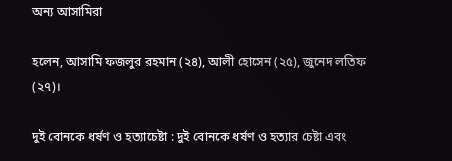অন্য আসামিরা

হলেন, আসামি ফজলুর রহমান (২৪), আলী হোসেন (২৫), জুনেদ লতিফ (২৭)।

দুই বোনকে ধর্ষণ ও হত্যাচেষ্টা : দুই বোনকে ধর্ষণ ও হত্যার চেষ্টা এবং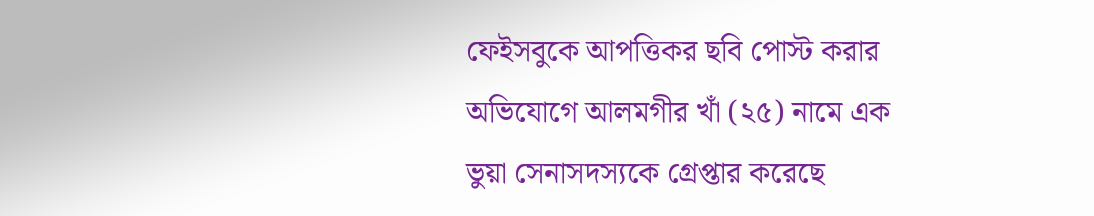ফেইসবুকে আপত্তিকর ছবি পোস্ট করার অভিযোগে আলমগীর খাঁ (২৫) নামে এক ভুয়া সেনাসদস্যকে গ্রেপ্তার করেছে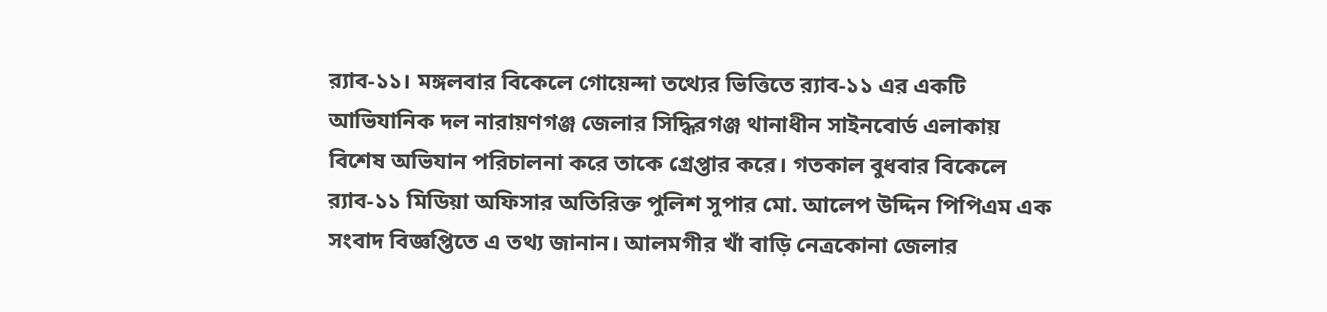র‌্যাব-১১। মঙ্গলবার বিকেলে গোয়েন্দা তথ্যের ভিত্তিতে র‌্যাব-১১ এর একটি আভিযানিক দল নারায়ণগঞ্জ জেলার সিদ্ধিরগঞ্জ থানাধীন সাইনবোর্ড এলাকায় বিশেষ অভিযান পরিচালনা করে তাকে গ্রেপ্তার করে। গতকাল বুধবার বিকেলে র‌্যাব-১১ মিডিয়া অফিসার অতিরিক্ত পুলিশ সুপার মো. আলেপ উদ্দিন পিপিএম এক সংবাদ বিজ্ঞপ্তিতে এ তথ্য জানান। আলমগীর খাঁ বাড়ি নেত্রকোনা জেলার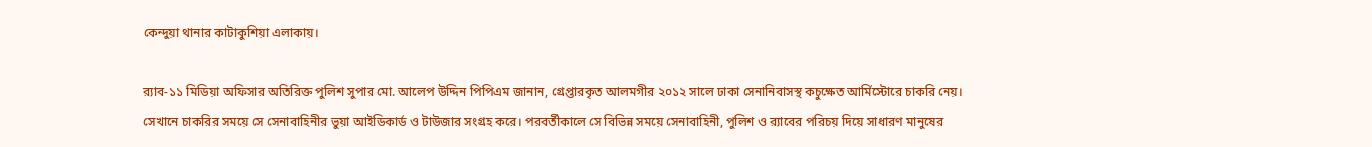কেন্দুয়া থানার কাটাকুশিয়া এলাকায়।

র‌্যাব-১১ মিডিয়া অফিসার অতিরিক্ত পুলিশ সুপার মো. আলেপ উদ্দিন পিপিএম জানান, গ্রেপ্তারকৃত আলমগীর ২০১২ সালে ঢাকা সেনানিবাসস্থ কচুক্ষেত আর্মিস্টোরে চাকরি নেয়। সেখানে চাকরির সময়ে সে সেনাবাহিনীর ভুয়া আইডিকার্ড ও টাউজার সংগ্রহ করে। পরবর্তীকালে সে বিভিন্ন সময়ে সেনাবাহিনী, পুলিশ ও র‌্যাবের পরিচয় দিয়ে সাধারণ মানুষের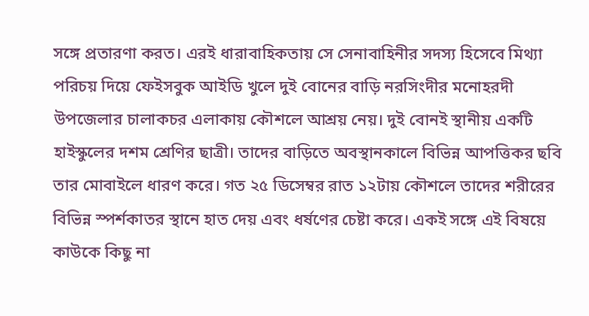সঙ্গে প্রতারণা করত। এরই ধারাবাহিকতায় সে সেনাবাহিনীর সদস্য হিসেবে মিথ্যা পরিচয় দিয়ে ফেইসবুক আইডি খুলে দুই বোনের বাড়ি নরসিংদীর মনোহরদী উপজেলার চালাকচর এলাকায় কৌশলে আশ্রয় নেয়। দুই বোনই স্থানীয় একটি হাইস্কুলের দশম শ্রেণির ছাত্রী। তাদের বাড়িতে অবস্থানকালে বিভিন্ন আপত্তিকর ছবি তার মোবাইলে ধারণ করে। গত ২৫ ডিসেম্বর রাত ১২টায় কৌশলে তাদের শরীরের বিভিন্ন স্পর্শকাতর স্থানে হাত দেয় এবং ধর্ষণের চেষ্টা করে। একই সঙ্গে এই বিষয়ে কাউকে কিছু না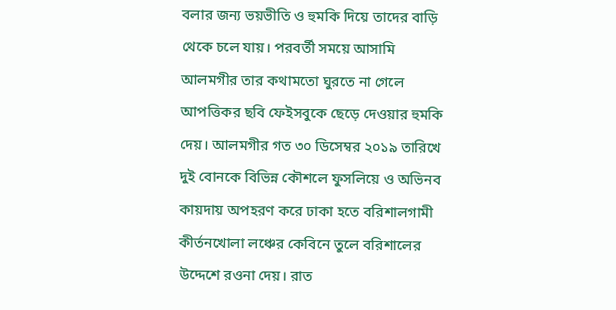বলার জন্য ভয়ভীতি ও হুমকি দিয়ে তাদের বাড়ি থেকে চলে যায়। পরবর্তী সময়ে আসামি আলমগীর তার কথামতো ঘুরতে না গেলে আপত্তিকর ছবি ফেইসবুকে ছেড়ে দেওয়ার হুমকি দেয়। আলমগীর গত ৩০ ডিসেম্বর ২০১৯ তারিখে দুই বোনকে বিভিন্ন কৌশলে ফুসলিয়ে ও অভিনব কায়দায় অপহরণ করে ঢাকা হতে বরিশালগামী কীর্তনখোলা লঞ্চের কেবিনে তুলে বরিশালের উদ্দেশে রওনা দেয়। রাত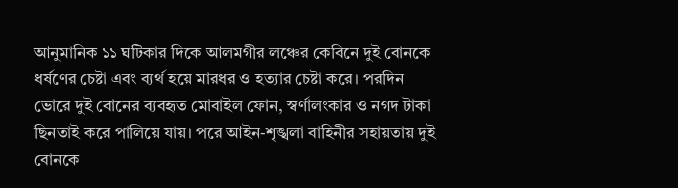আনুমানিক ১১ ঘটিকার দিকে আলমগীর লঞ্চের কেবিনে দুই বোনকে ধর্ষণের চেষ্টা এবং ব্যর্থ হয়ে মারধর ও হত্যার চেষ্টা করে। পরদিন ভোরে দুই বোনের ব্যবহৃত মোবাইল ফোন, স্বর্ণালংকার ও নগদ টাকা ছিনতাই করে পালিয়ে যায়। পরে আইন-শৃঙ্খলা বাহিনীর সহায়তায় দুই বোনকে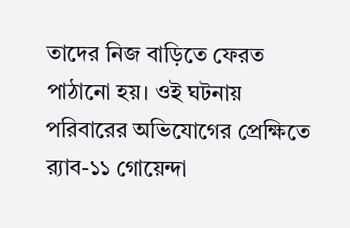তাদের নিজ বাড়িতে ফেরত পাঠানো হয়। ওই ঘটনায় পরিবারের অভিযোগের প্রেক্ষিতে র‌্যাব-১১ গোয়েন্দা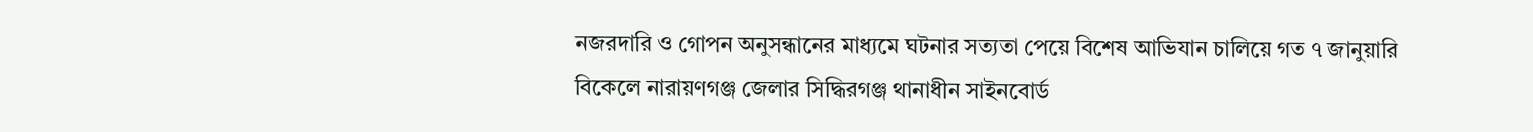নজরদারি ও গোপন অনুসন্ধানের মাধ্যমে ঘটনার সত্যতা পেয়ে বিশেষ আভিযান চালিয়ে গত ৭ জানুয়ারি বিকেলে নারায়ণগঞ্জ জেলার সিদ্ধিরগঞ্জ থানাধীন সাইনবোর্ড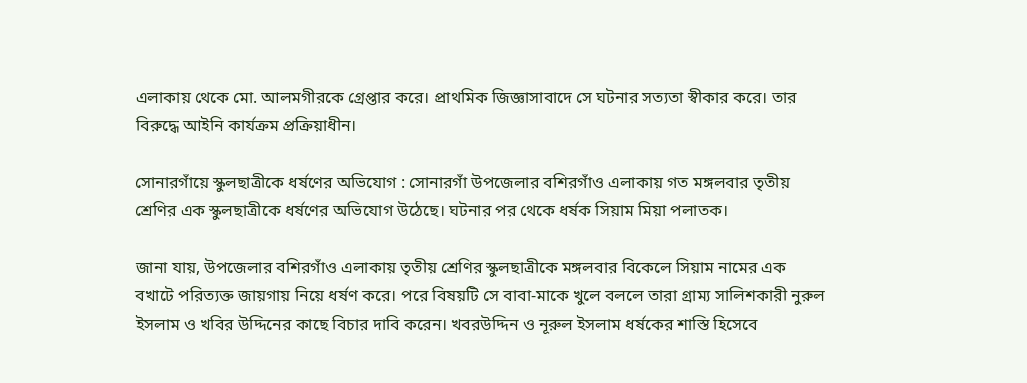এলাকায় থেকে মো. আলমগীরকে গ্রেপ্তার করে। প্রাথমিক জিজ্ঞাসাবাদে সে ঘটনার সত্যতা স্বীকার করে। তার বিরুদ্ধে আইনি কার্যক্রম প্রক্রিয়াধীন।

সোনারগাঁয়ে স্কুলছাত্রীকে ধর্ষণের অভিযোগ : সোনারগাঁ উপজেলার বশিরগাঁও এলাকায় গত মঙ্গলবার তৃতীয়  শ্রেণির এক স্কুলছাত্রীকে ধর্ষণের অভিযোগ উঠেছে। ঘটনার পর থেকে ধর্ষক সিয়াম মিয়া পলাতক।

জানা যায়, উপজেলার বশিরগাঁও এলাকায় তৃতীয় শ্রেণির স্কুলছাত্রীকে মঙ্গলবার বিকেলে সিয়াম নামের এক বখাটে পরিত্যক্ত জায়গায় নিয়ে ধর্ষণ করে। পরে বিষয়টি সে বাবা-মাকে খুলে বললে তারা গ্রাম্য সালিশকারী নুরুল ইসলাম ও খবির উদ্দিনের কাছে বিচার দাবি করেন। খবরউদ্দিন ও নূরুল ইসলাম ধর্ষকের শাস্তি হিসেবে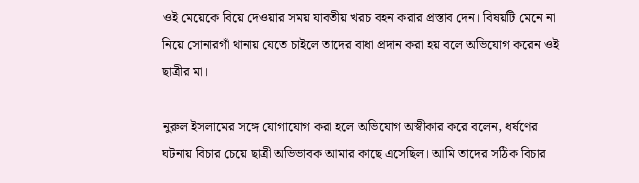ওই মেয়েকে বিয়ে দেওয়ার সময় যাবতীয় খরচ বহন করার প্রস্তাব দেন। বিষয়টি মেনে না নিয়ে সোনারগাঁ থানায় যেতে চাইলে তাদের বাধা প্রদান করা হয় বলে অভিযোগ করেন ওই ছাত্রীর মা।

নুরুল ইসলামের সঙ্গে যোগাযোগ করা হলে অভিযোগ অস্বীকার করে বলেন, ধর্ষণের ঘটনায় বিচার চেয়ে ছাত্রী অভিভাবক আমার কাছে এসেছিল। আমি তাদের সঠিক বিচার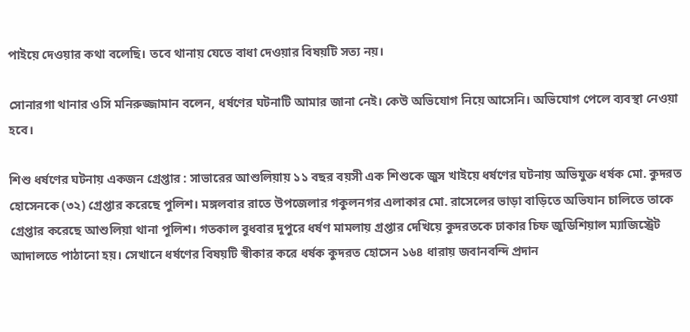পাইয়ে দেওয়ার কথা বলেছি। তবে থানায় যেতে বাধা দেওয়ার বিষয়টি সত্য নয়।

সোনারগা থানার ওসি মনিরুজ্জামান বলেন, ধর্ষণের ঘটনাটি আমার জানা নেই। কেউ অভিযোগ নিয়ে আসেনি। অভিযোগ পেলে ব্যবস্থা নেওয়া হবে।

শিশু ধর্ষণের ঘটনায় একজন গ্রেপ্তার : সাভারের আশুলিয়ায় ১১ বছর বয়সী এক শিশুকে জুস খাইয়ে ধর্ষণের ঘটনায় অভিযুক্ত ধর্ষক মো. কুদরত হোসেনকে (৩২) গ্রেপ্তার করেছে পুলিশ। মঙ্গলবার রাতে উপজেলার গকুলনগর এলাকার মো. রাসেলের ভাড়া বাড়িতে অভিযান চালিতে তাকে গ্রেপ্তার করেছে আশুলিয়া থানা পুলিশ। গতকাল বুধবার দুপুরে ধর্ষণ মামলায় গ্রপ্তার দেখিয়ে কুদরতকে ঢাকার চিফ জুডিশিয়াল ম্যাজিস্ট্রেট আদালতে পাঠানো হয়। সেখানে ধর্ষণের বিষয়টি স্বীকার করে ধর্ষক কুদরত হোসেন ১৬৪ ধারায় জবানবন্দি প্রদান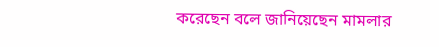করেছেন বলে জানিয়েছেন মামলার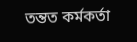তন্তত কর্মকর্তা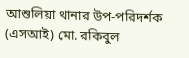আশুলিয়া থানার উপ-পরিদর্শক (এসআই) মো. রকিবুল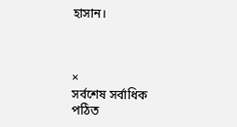হাসান।



×
সর্বশেষ সর্বাধিক পঠিত